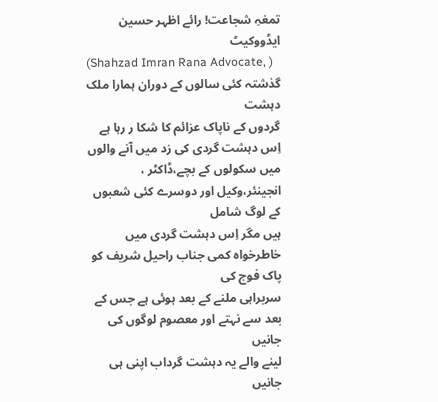تمغہِ شجاعت! رائے اظہر حسین ایڈووکیٹ
(Shahzad Imran Rana Advocate, )
گذشتہ کئی سالوں کے دوران ہمارا ملک دہشت
گردوں کے ناپاک عزائم کا شکا ر رہا ہے اِس دہشت گردی کی زد میں آنے والوں
میں سکولوں کے بچے،ڈاکٹر ، انجینئر،وکیل اور دوسرے کئی شعبوں کے لوگ شامل
ہیں مگر اِس دہشت گردی میں خاطرخواہ کمی جناب راحیل شریف کو پاک فوج کی
سربراہی ملنے کے بعد ہوئی ہے جس کے بعد سے نہتے اور معصوم لوگوں کی جانیں
لینے والے یہ دہشت گرداب اپنی ہی جانیں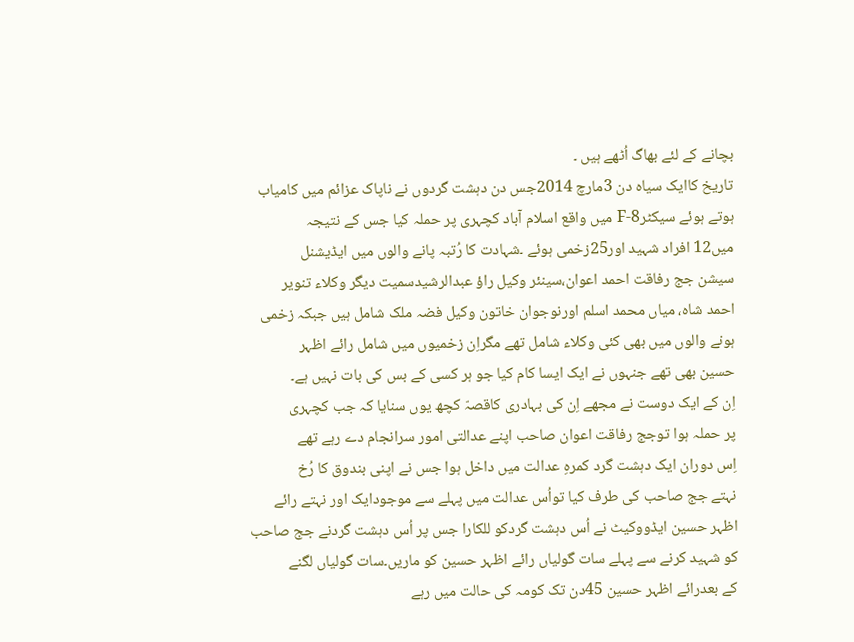بچانے کے لئے بھاگ اُٹھے ہیں ۔
تاریخ کاایک سیاہ دن 3مارچ 2014جس دن دہشت گردوں نے ناپاک عزائم میں کامیاب
ہوتے ہوئے سیکٹرF-8 میں واقع اسلام آباد کچہری پر حملہ کیا جس کے نتیجہ
میں12 افراد شہید اور25زخمی ہوئے ۔شہادت کا رُتبہ پانے والوں میں ایڈیشنل
سیشن جج رفاقت احمد اعوان،سینئر وکیل راؤ عبدالرشیدسمیت دیگر وکلاء تنویر
احمد شاہ، میاں محمد اسلم اورنوجوان خاتون وکیل فضہ ملک شامل ہیں جبکہ زخمی
ہونے والوں میں بھی کئی وکلاء شامل تھے مگراِن زخمیوں میں شامل رائے اظہر
حسین بھی تھے جنہوں نے ایک ایسا کام کیا جو ہر کسی کے بس کی بات نہیں ہے۔
اِن کے ایک دوست نے مجھے اِن کی بہادری کاقصہّ کچھ یوں سنایا کہ جب کچہری
پر حملہ ہوا توجج رفاقت اعوان صاحب اپنے عدالتی امور سرانجام دے رہے تھے
اِس دوران ایک دہشت گرد کمرہِ عدالت میں داخل ہوا جس نے اپنی بندوق کا رُخ
نہتے جج صاحب کی طرف کیا تواُس عدالت میں پہلے سے موجودایک اور نہتے رائے
اظہر حسین ایڈووکیٹ نے اُس دہشت گردکو للکارا جس پر اُس دہشت گردنے جج صاحب
کو شہید کرنے سے پہلے سات گولیاں رائے اظہر حسین کو ماریں۔سات گولیاں لگنے
کے بعدرائے اظہر حسین 45دن تک کومہ کی حالت میں رہے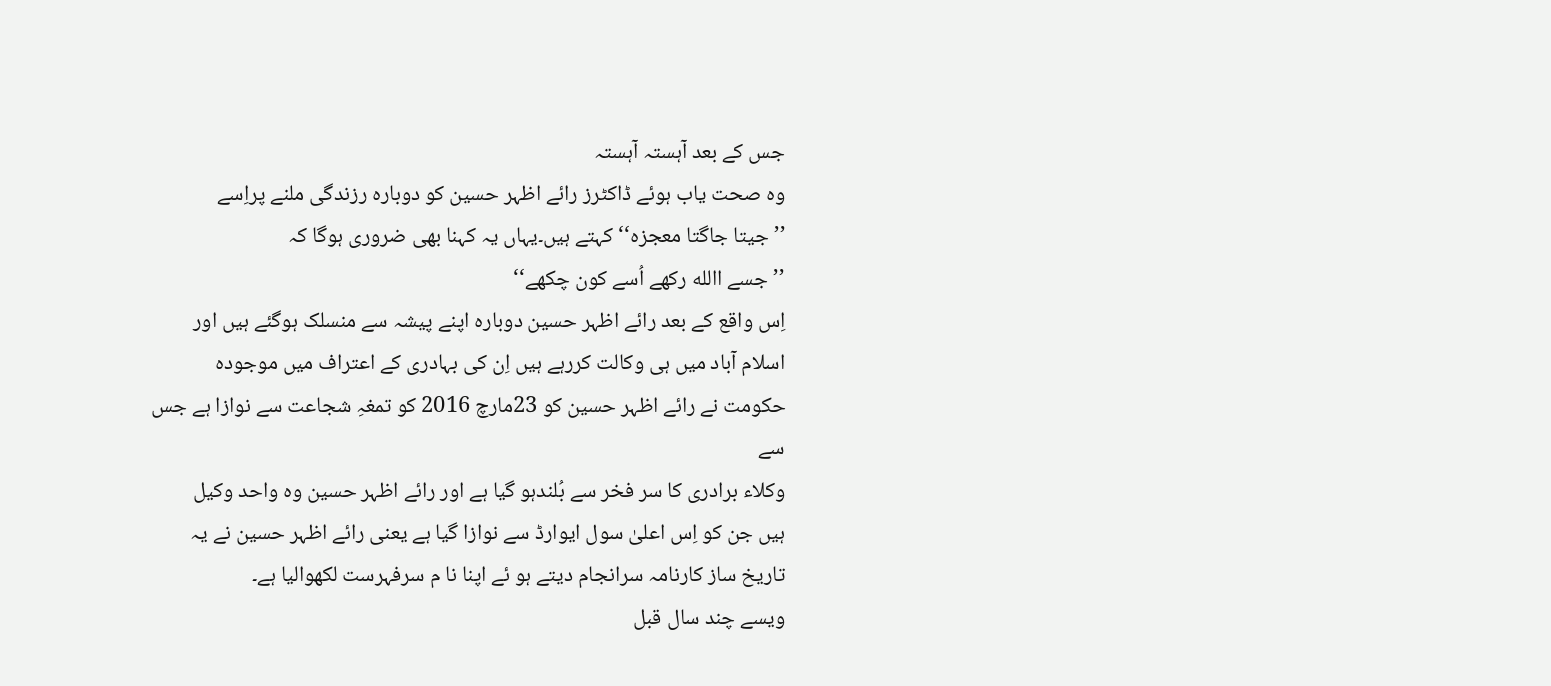جس کے بعد آہستہ آہستہ
وہ صحت یاب ہوئے ڈاکٹرز رائے اظہر حسین کو دوبارہ رزندگی ملنے پراِسے
’’جیتا جاگتا معجزہ‘‘ کہتے ہیں۔یہاں یہ کہنا بھی ضروری ہوگا کہ
’’جسے االله رکھے اُسے کون چکھے‘‘
اِس واقع کے بعد رائے اظہر حسین دوبارہ اپنے پیشہ سے منسلک ہوگئے ہیں اور
اسلام آباد میں ہی وکالت کررہے ہیں اِن کی بہادری کے اعتراف میں موجودہ
حکومت نے رائے اظہر حسین کو 23مارچ 2016 کو تمغہِ شجاعت سے نوازا ہے جس سے
وکلاء برادری کا سر فخر سے بُلندہو گیا ہے اور رائے اظہر حسین وہ واحد وکیل
ہیں جن کو اِس اعلیٰ سول ایوارڈ سے نوازا گیا ہے یعنی رائے اظہر حسین نے یہ
تاریخ ساز کارنامہ سرانجام دیتے ہو ئے اپنا نا م سرفہرست لکھوالیا ہے۔
ویسے چند سال قبل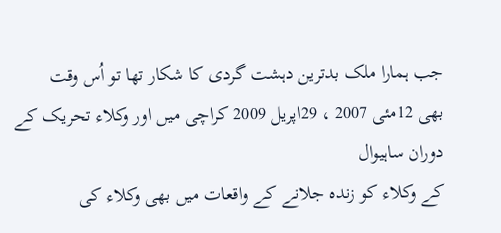جب ہمارا ملک بدترین دہشت گردی کا شکار تھا تو اُس وقت
بھی 12مئی 2007 ، 29اپریل 2009 کراچی میں اور وکلاء تحریک کے دوران ساہیوال
کے وکلاء کو زندہ جلانے کے واقعات میں بھی وکلاء کی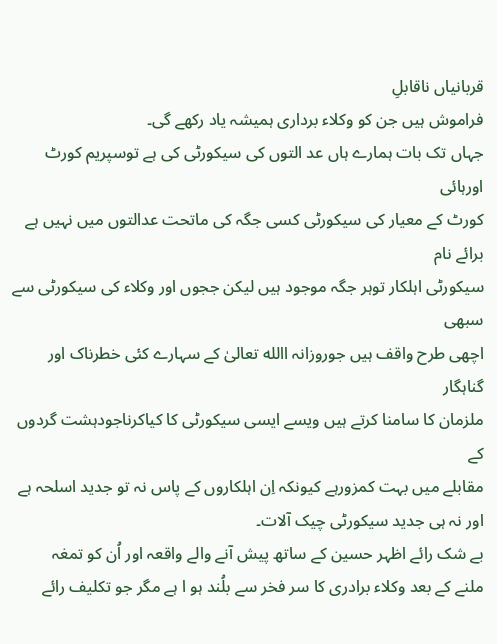قربانیاں ناقابلِ
فراموش ہیں جن کو وکلاء برداری ہمیشہ یاد رکھے گی۔
جہاں تک بات ہمارے ہاں عد التوں کی سیکورٹی کی ہے توسپریم کورٹ اورہائی
کورٹ کے معیار کی سیکورٹی کسی جگہ کی ماتحت عدالتوں میں نہیں ہے برائے نام
سیکورٹی اہلکار توہر جگہ موجود ہیں لیکن ججوں اور وکلاء کی سیکورٹی سے سبھی
اچھی طرح واقف ہیں جوروزانہ االله تعالیٰ کے سہارے کئی خطرناک اور گناہگار
ملزمان کا سامنا کرتے ہیں ویسے ایسی سیکورٹی کا کیاکرناجودہشت گردوں کے
مقابلے میں بہت کمزورہے کیونکہ اِن اہلکاروں کے پاس نہ تو جدید اسلحہ ہے
اور نہ ہی جدید سیکورٹی چیک آلات۔
بے شک رائے اظہر حسین کے ساتھ پیش آنے والے واقعہ اور اُن کو تمغہ
ملنے کے بعد وکلاء برادری کا سر فخر سے بلُند ہو ا ہے مگر جو تکلیف رائے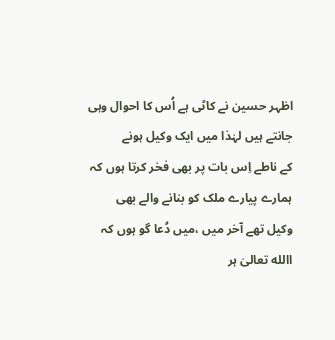اظہر حسین نے کاٹی ہے اُس کا احوال وہی جانتے ہیں لہٰذا میں ایک وکیل ہونے
کے ناطے اِس بات پر بھی فخر کرتا ہوں کہ ہمارے پیارے ملک کو بنانے والے بھی
وکیل تھے آخر میں ،میں دُعا گو ہوں کہ االله تعالیٰ ہر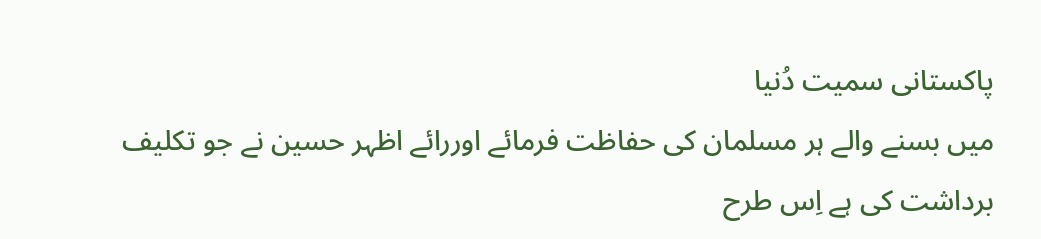پاکستانی سمیت دُنیا
میں بسنے والے ہر مسلمان کی حفاظت فرمائے اوررائے اظہر حسین نے جو تکلیف
برداشت کی ہے اِس طرح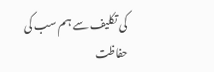کی تکلیف سے ہم سب کی حفاظت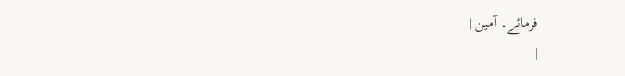فرمائے۔ آمین |
|